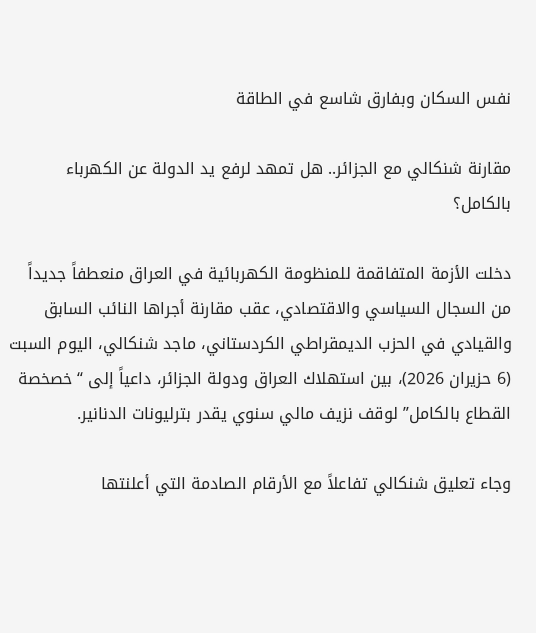نفس السكان وبفارق شاسع في الطاقة

مقارنة شنكالي مع الجزائر.. هل تمهد لرفع يد الدولة عن الكهرباء بالكامل؟

دخلت الأزمة المتفاقمة للمنظومة الكهربائية في العراق منعطفاً جديداً من السجال السياسي والاقتصادي، عقب مقارنة أجراها النائب السابق والقيادي في الحزب الديمقراطي الكردستاني، ماجد شنكالي، اليوم السبت (6 حزيران 2026)، بين استهلاك العراق ودولة الجزائر، داعياً إلى “خصخصة القطاع بالكامل” لوقف نزيف مالي سنوي يقدر بترليونات الدنانير.

وجاء تعليق شنكالي تفاعلاً مع الأرقام الصادمة التي أعلنتها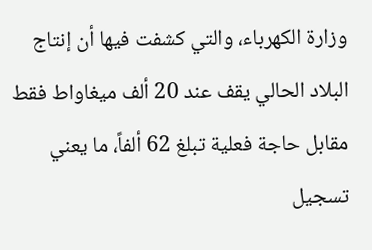وزارة الكهرباء، والتي كشفت فيها أن إنتاج البلاد الحالي يقف عند 20 ألف ميغاواط فقط مقابل حاجة فعلية تبلغ 62 ألفاً، ما يعني تسجيل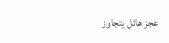عجز هائل يتجاوز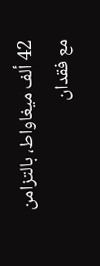42 ألف ميغاواط، بالتزامن مع فقدان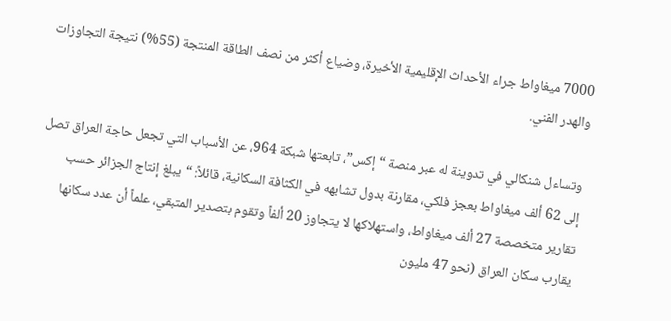7000 ميغاواط جراء الأحداث الإقليمية الأخيرة، وضياع أكثر من نصف الطاقة المنتجة (55%) نتيجة التجاوزات والهدر الفني.

وتساءل شنكالي في تدوينة له عبر منصة “إكس”، تابعتها شبكة 964، عن الأسباب التي تجعل حاجة العراق تصل إلى 62 ألف ميغاواط بعجز فلكي، مقارنة بدول تشابهه في الكثافة السكانية، قائلاً: “يبلغ إنتاج الجزائر حسب تقارير متخصصة 27 ألف ميغاواط، واستهلاكها لا يتجاوز 20 ألفاً وتقوم بتصدير المتبقي، علماً أن عدد سكانها يقارب سكان العراق (نحو 47 مليون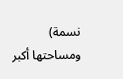نسمة) ومساحتها أكبر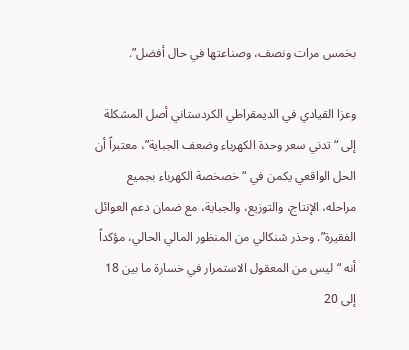بخمس مرات ونصف، وصناعتها في حال أفضل”.

وعزا القيادي في الديمقراطي الكردستاني أصل المشكلة إلى “تدني سعر وحدة الكهرباء وضعف الجباية”، معتبراً أن الحل الواقعي يكمن في “خصخصة الكهرباء بجميع مراحله، الإنتاج، والتوزيع، والجباية، مع ضمان دعم العوائل الفقيرة”. وحذر شنكالي من المنظور المالي الحالي، مؤكداً أنه “ليس من المعقول الاستمرار في خسارة ما بين 18 إلى 20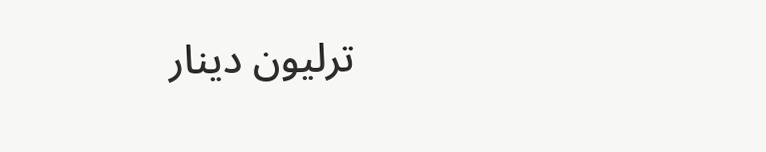ترليون دينار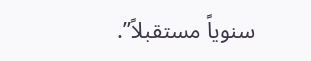سنوياً مستقبلاً”.